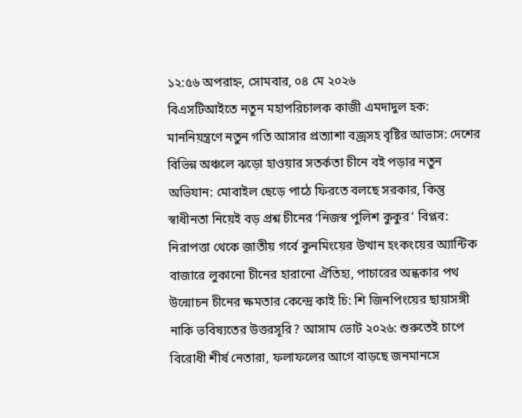১২:৫৬ অপরাহ্ন, সোমবার, ০৪ মে ২০২৬
বিএসটিআইতে নতুন মহাপরিচালক কাজী এমদাদুল হক: মাননিয়ন্ত্রণে নতুন গতি আসার প্রত্যাশা বজ্রসহ বৃষ্টির আভাস: দেশের বিভিন্ন অঞ্চলে ঝড়ো হাওয়ার সতর্কতা চীনে বই পড়ার নতুন অভিযান: মোবাইল ছেড়ে পাঠে ফিরতে বলছে সরকার, কিন্তু স্বাধীনতা নিয়েই বড় প্রশ্ন চীনের ‘নিজস্ব পুলিশ কুকুর’ বিপ্লব: নিরাপত্তা থেকে জাতীয় গর্বে কুনমিংয়ের উত্থান হংকংয়ের অ্যান্টিক বাজারে লুকানো চীনের হারানো ঐতিহ্য, পাচারের অন্ধকার পথ উন্মোচন চীনের ক্ষমতার কেন্দ্রে কাই চি: শি জিনপিংয়ের ছায়াসঙ্গী নাকি ভবিষ্যতের উত্তরসূরি? আসাম ভোট ২০২৬: শুরুতেই চাপে বিরোধী শীর্ষ নেতারা, ফলাফলের আগে বাড়ছে জনমানসে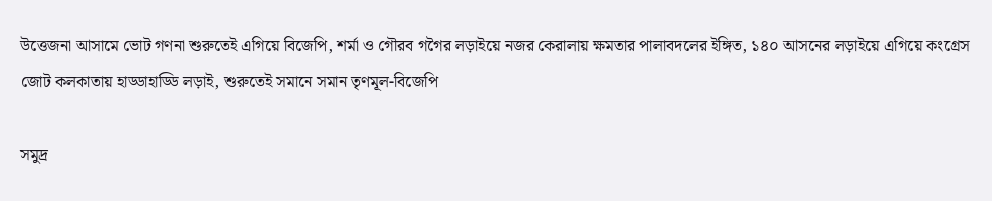উত্তেজনা আসামে ভোট গণনা শুরুতেই এগিয়ে বিজেপি, শর্মা ও গৌরব গগৈর লড়াইয়ে নজর কেরালায় ক্ষমতার পালাবদলের ইঙ্গিত, ১৪০ আসনের লড়াইয়ে এগিয়ে কংগ্রেস জোট কলকাতায় হাড্ডাহাড্ডি লড়াই, শুরুতেই সমানে সমান তৃণমূল-বিজেপি

সমুদ্র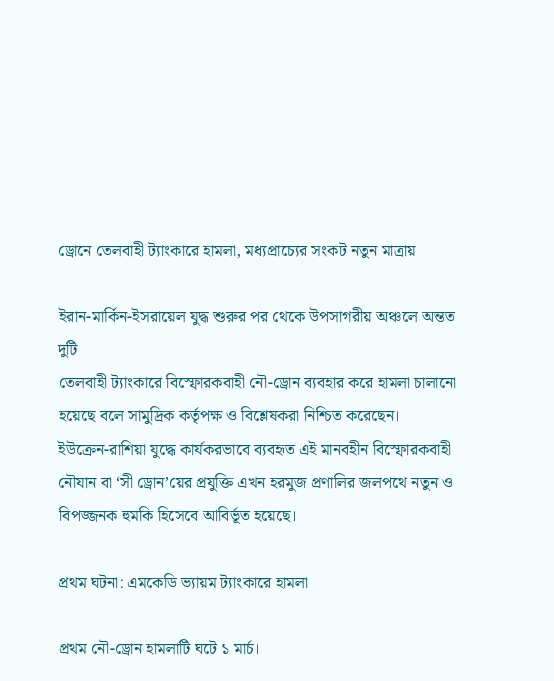ড্রোনে তেলবাহী ট্যাংকারে হামলা, মধ্যপ্রাচ্যের সংকট নতুন মাত্রায়

ইরান-মার্কিন-ইসরায়েল যুদ্ধ শুরুর পর থেকে উপসাগরীয় অঞ্চলে অন্তত দুটি
তেলবাহী ট্যাংকারে বিস্ফোরকবাহী নৌ-ড্রোন ব্যবহার করে হামলা চালানো
হয়েছে বলে সামুদ্রিক কর্তৃপক্ষ ও বিশ্লেষকরা নিশ্চিত করেছেন।
ইউক্রেন-রাশিয়া যুদ্ধে কার্যকরভাবে ব্যবহৃত এই মানবহীন বিস্ফোরকবাহী
নৌযান বা ‘সী ড্রোন’য়ের প্রযুক্তি এখন হরমুজ প্রণালির জলপথে নতুন ও
বিপজ্জনক হুমকি হিসেবে আবির্ভূত হয়েছে।

প্রথম ঘটনা: এমকেডি ভ্যায়ম ট্যাংকারে হামলা

প্রথম নৌ-ড্রোন হামলাটি ঘটে ১ মার্চ।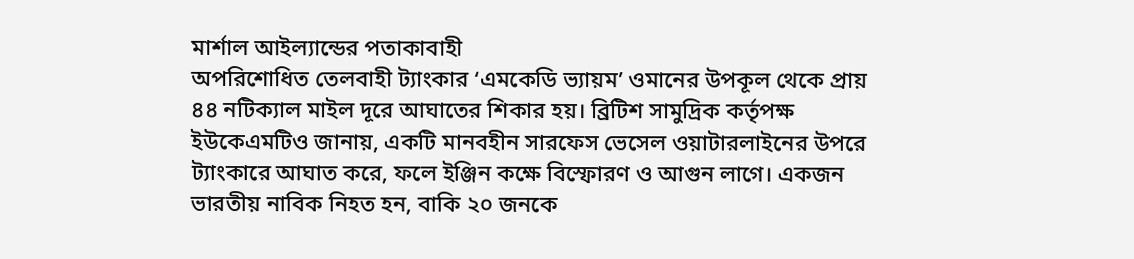মার্শাল আইল্যান্ডের পতাকাবাহী
অপরিশোধিত তেলবাহী ট্যাংকার ‘এমকেডি ভ্যায়ম’ ওমানের উপকূল থেকে প্রায়
৪৪ নটিক্যাল মাইল দূরে আঘাতের শিকার হয়। ব্রিটিশ সামুদ্রিক কর্তৃপক্ষ
ইউকেএমটিও জানায়, একটি মানবহীন সারফেস ভেসেল ওয়াটারলাইনের উপরে
ট্যাংকারে আঘাত করে, ফলে ইঞ্জিন কক্ষে বিস্ফোরণ ও আগুন লাগে। একজন
ভারতীয় নাবিক নিহত হন, বাকি ২০ জনকে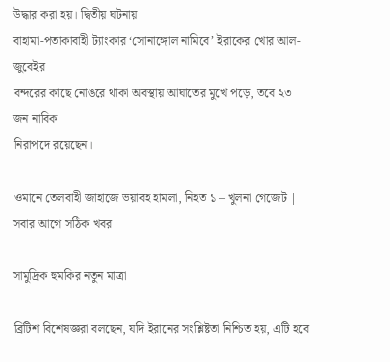উদ্ধার করা হয়। দ্বিতীয় ঘটনায়
বাহামা-পতাকাবাহী ট্যাংকার ‘সোনাঙ্গোল নামিবে’ ইরাকের খোর আল-জুবেইর
বন্দরের কাছে নোঙরে থাকা অবস্থায় আঘাতের মুখে পড়ে, তবে ২৩ জন নাবিক
নিরাপদে রয়েছেন।

ওমানে তেলবাহী জাহাজে ভয়াবহ হামলা, নিহত ১ – খুলনা গেজেট | সবার আগে সঠিক খবর

সামুদ্রিক হুমকির নতুন মাত্রা

ব্রিটিশ বিশেষজ্ঞরা বলছেন, যদি ইরানের সংশ্লিষ্টতা নিশ্চিত হয়, এটি হবে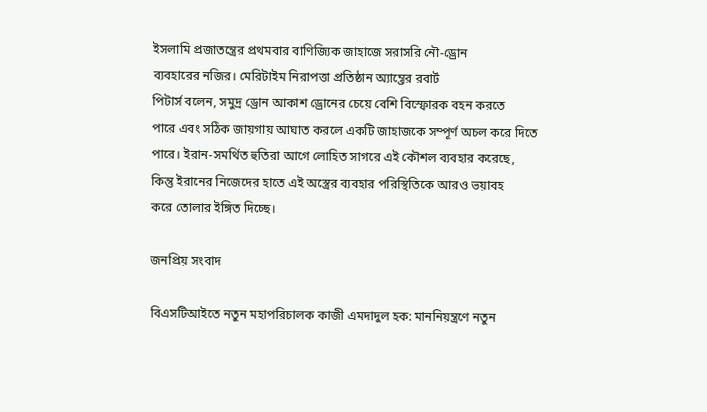ইসলামি প্রজাতন্ত্রের প্রথমবার বাণিজ্যিক জাহাজে সরাসরি নৌ-ড্রোন
ব্যবহারের নজির। মেরিটাইম নিরাপত্তা প্রতিষ্ঠান অ্যাম্ব্রের রবার্ট
পিটার্স বলেন, সমুদ্র ড্রোন আকাশ ড্রোনের চেয়ে বেশি বিস্ফোরক বহন করতে
পারে এবং সঠিক জায়গায় আঘাত করলে একটি জাহাজকে সম্পূর্ণ অচল করে দিতে
পারে। ইরান-সমর্থিত হুতিরা আগে লোহিত সাগরে এই কৌশল ব্যবহার করেছে,
কিন্তু ইরানের নিজেদের হাতে এই অস্ত্রের ব্যবহার পরিস্থিতিকে আরও ভয়াবহ
করে তোলার ইঙ্গিত দিচ্ছে।

জনপ্রিয় সংবাদ

বিএসটিআইতে নতুন মহাপরিচালক কাজী এমদাদুল হক: মাননিয়ন্ত্রণে নতুন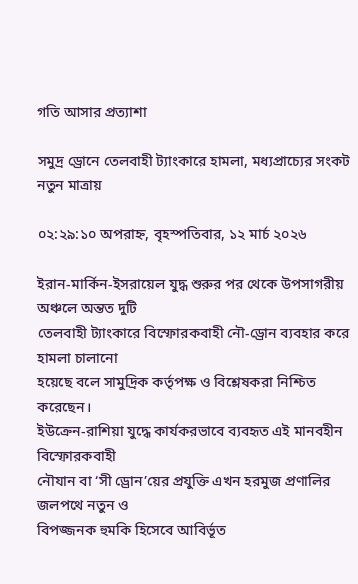গতি আসার প্রত্যাশা

সমুদ্র ড্রোনে তেলবাহী ট্যাংকারে হামলা, মধ্যপ্রাচ্যের সংকট নতুন মাত্রায়

০২:২৯:১০ অপরাহ্ন, বৃহস্পতিবার, ১২ মার্চ ২০২৬

ইরান-মার্কিন-ইসরায়েল যুদ্ধ শুরুর পর থেকে উপসাগরীয় অঞ্চলে অন্তত দুটি
তেলবাহী ট্যাংকারে বিস্ফোরকবাহী নৌ-ড্রোন ব্যবহার করে হামলা চালানো
হয়েছে বলে সামুদ্রিক কর্তৃপক্ষ ও বিশ্লেষকরা নিশ্চিত করেছেন।
ইউক্রেন-রাশিয়া যুদ্ধে কার্যকরভাবে ব্যবহৃত এই মানবহীন বিস্ফোরকবাহী
নৌযান বা ‘সী ড্রোন’য়ের প্রযুক্তি এখন হরমুজ প্রণালির জলপথে নতুন ও
বিপজ্জনক হুমকি হিসেবে আবির্ভূত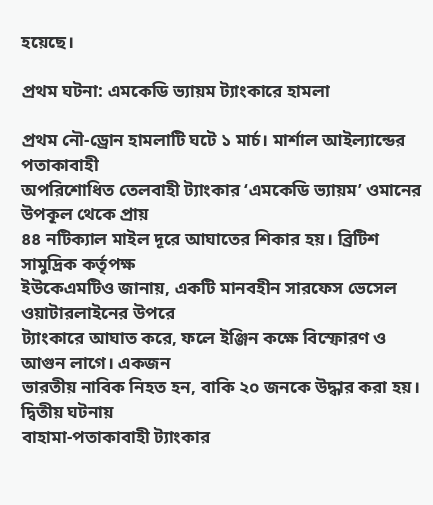হয়েছে।

প্রথম ঘটনা: এমকেডি ভ্যায়ম ট্যাংকারে হামলা

প্রথম নৌ-ড্রোন হামলাটি ঘটে ১ মার্চ। মার্শাল আইল্যান্ডের পতাকাবাহী
অপরিশোধিত তেলবাহী ট্যাংকার ‘এমকেডি ভ্যায়ম’ ওমানের উপকূল থেকে প্রায়
৪৪ নটিক্যাল মাইল দূরে আঘাতের শিকার হয়। ব্রিটিশ সামুদ্রিক কর্তৃপক্ষ
ইউকেএমটিও জানায়, একটি মানবহীন সারফেস ভেসেল ওয়াটারলাইনের উপরে
ট্যাংকারে আঘাত করে, ফলে ইঞ্জিন কক্ষে বিস্ফোরণ ও আগুন লাগে। একজন
ভারতীয় নাবিক নিহত হন, বাকি ২০ জনকে উদ্ধার করা হয়। দ্বিতীয় ঘটনায়
বাহামা-পতাকাবাহী ট্যাংকার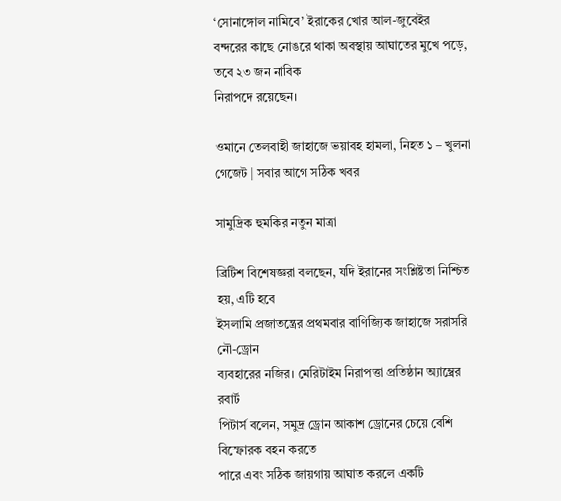‘সোনাঙ্গোল নামিবে’ ইরাকের খোর আল-জুবেইর
বন্দরের কাছে নোঙরে থাকা অবস্থায় আঘাতের মুখে পড়ে, তবে ২৩ জন নাবিক
নিরাপদে রয়েছেন।

ওমানে তেলবাহী জাহাজে ভয়াবহ হামলা, নিহত ১ – খুলনা গেজেট | সবার আগে সঠিক খবর

সামুদ্রিক হুমকির নতুন মাত্রা

ব্রিটিশ বিশেষজ্ঞরা বলছেন, যদি ইরানের সংশ্লিষ্টতা নিশ্চিত হয়, এটি হবে
ইসলামি প্রজাতন্ত্রের প্রথমবার বাণিজ্যিক জাহাজে সরাসরি নৌ-ড্রোন
ব্যবহারের নজির। মেরিটাইম নিরাপত্তা প্রতিষ্ঠান অ্যাম্ব্রের রবার্ট
পিটার্স বলেন, সমুদ্র ড্রোন আকাশ ড্রোনের চেয়ে বেশি বিস্ফোরক বহন করতে
পারে এবং সঠিক জায়গায় আঘাত করলে একটি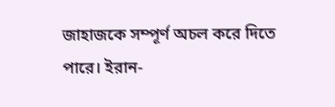জাহাজকে সম্পূর্ণ অচল করে দিতে
পারে। ইরান-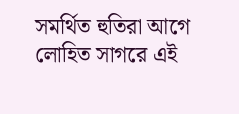সমর্থিত হুতিরা আগে লোহিত সাগরে এই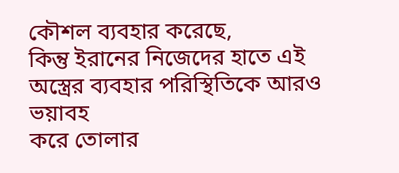কৌশল ব্যবহার করেছে,
কিন্তু ইরানের নিজেদের হাতে এই অস্ত্রের ব্যবহার পরিস্থিতিকে আরও ভয়াবহ
করে তোলার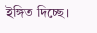ইঙ্গিত দিচ্ছে।